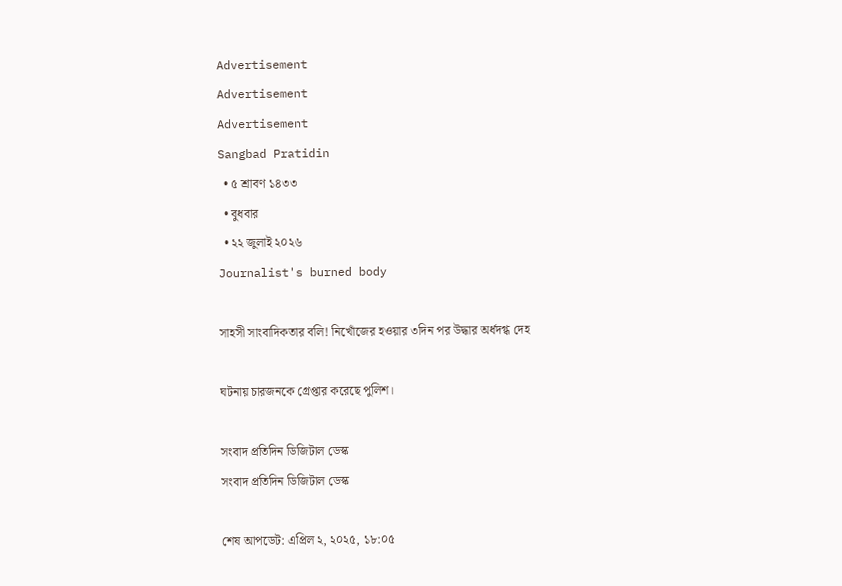Advertisement
Advertisement
Advertisement
Sangbad Pratidin
  • ৫ শ্রাবণ ১৪৩৩
  • বুধবার
  • ২২ জুলাই ২০২৬
Journalist's burned body

সাহসী সাংবাদিকতার বলি! নিখোঁজের হওয়ার ৩দিন পর উদ্ধার অর্ধদগ্ধ দেহ

ঘটনায় চারজনকে গ্রেপ্তার করেছে পুলিশ।

সংবাদ প্রতিদিন ডিজিটাল ডেস্ক
সংবাদ প্রতিদিন ডিজিটাল ডেস্ক

শেষ আপডেট: এপ্রিল ২, ২০২৫, ১৮:০৫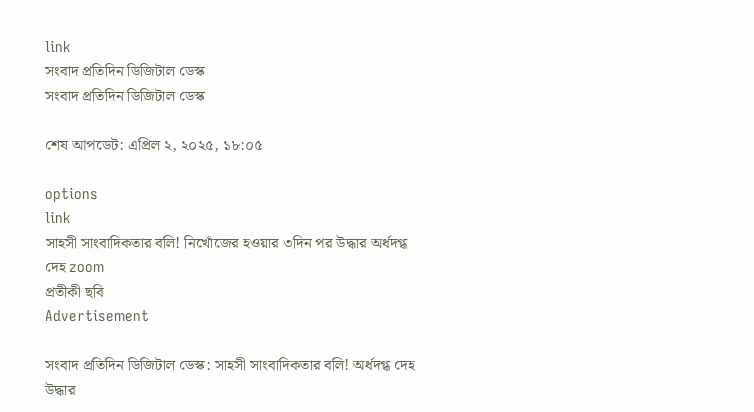link
সংবাদ প্রতিদিন ডিজিটাল ডেস্ক
সংবাদ প্রতিদিন ডিজিটাল ডেস্ক

শেষ আপডেট: এপ্রিল ২, ২০২৫, ১৮:০৫

options
link
সাহসী সাংবাদিকতার বলি! নিখোঁজের হওয়ার ৩দিন পর উদ্ধার অর্ধদগ্ধ দেহ zoom
প্রতীকী ছবি
Advertisement

সংবাদ প্রতিদিন ডিজিটাল ডেস্ক: সাহসী সাংবাদিকতার বলি! অর্ধদগ্ধ দেহ উদ্ধার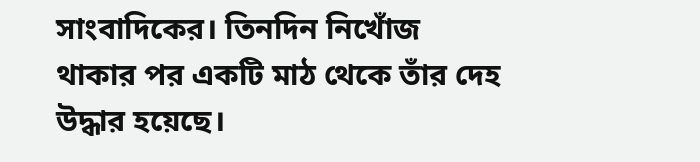সাংবাদিকের। তিনদিন নিখোঁজ থাকার পর একটি মাঠ থেকে তাঁর দেহ উদ্ধার হয়েছে।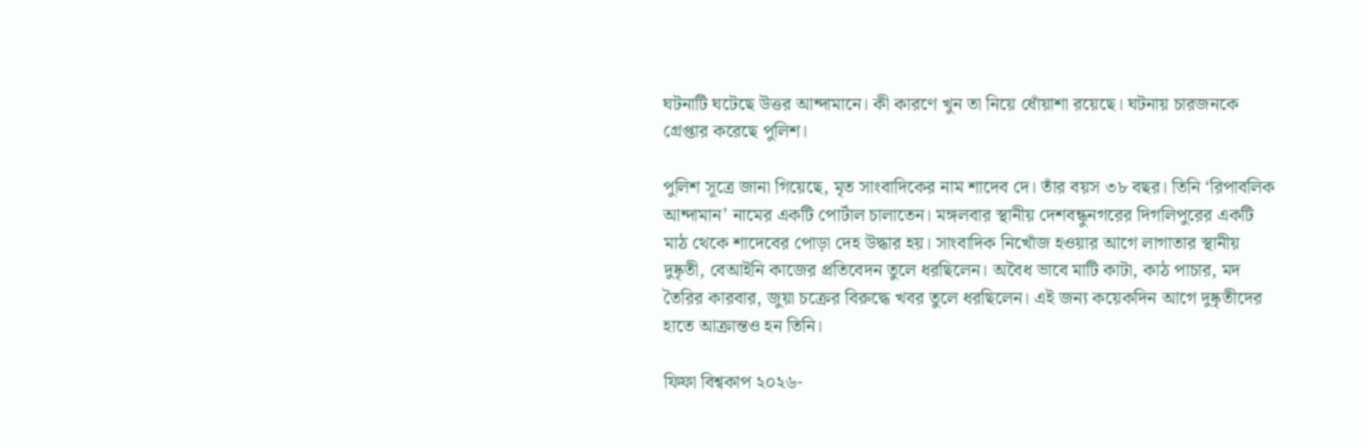ঘটনাটি ঘটেছে উত্তর আন্দামানে। কী কারণে খুন তা নিয়ে ধোঁয়াশা রয়েছে। ঘটনায় চারজনকে গ্রেপ্তার করেছে পুলিশ।

পুলিশ সূত্রে জানা গিয়েছে, মৃত সাংবাদিকের নাম শাদেব দে। তাঁর বয়স ৩৮ বছর। তিনি ‘রিপাবলিক আন্দামান’ নামের একটি পোর্টাল চালাতেন। মঙ্গলবার স্থানীয় দেশবন্ধুনগরের দিগলিপুরের একটি মাঠ থেকে শাদেবের পোড়া দেহ উদ্ধার হয়। সাংবাদিক নিখোঁজ হওয়ার আগে লাগাতার স্থানীয় দুষ্কৃতী, বেআইনি কাজের প্রতিবেদন তুলে ধরছিলেন। অবৈধ ভাবে মাটি কাটা, কাঠ পাচার, মদ তৈরির কারবার, জুয়া চক্রের বিরুদ্ধে খবর তুলে ধরছিলেন। এই জন্য কয়েকদিন আগে দুষ্কৃতীদের হাতে আক্রান্তও হন তিনি।

ফিফা বিশ্বকাপ ২০২৬-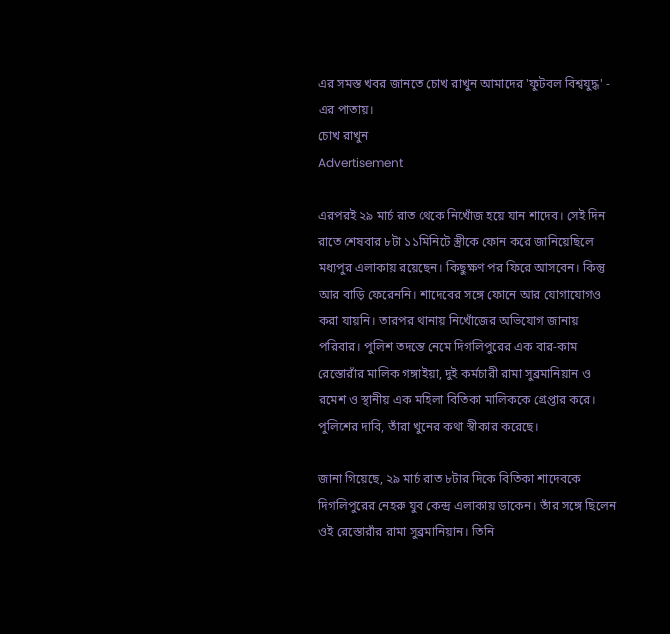এর সমস্ত খবর জানতে চোখ রাখুন আমাদের 'ফুটবল বিশ্বযুদ্ধ' - এর পাতায়।
চোখ রাখুন
Advertisement

এরপরই ২৯ মার্চ রাত থেকে নিখোঁজ হয়ে যান শাদেব। সেই দিন রাতে শেষবার ৮টা ১১মিনিটে স্ত্রীকে ফোন করে জানিয়েছিলে মধ্যপুর এলাকায় রয়েছেন। কিছুক্ষণ পর ফিরে আসবেন। কিন্তু আর বাড়ি ফেরেননি। শাদেবের সঙ্গে ফোনে আর যোগাযোগও করা যায়নি। তারপর থানায় নিখোঁজের অভিযোগ জানায় পরিবার। পুলিশ তদন্তে নেমে দিগলিপুরের এক বার-কাম রেস্তোরাঁর মালিক গঙ্গাইয়া, দুই কর্মচারী রামা সুব্রমানিয়ান ও রমেশ ও স্থানীয় এক মহিলা বিতিকা মালিককে গ্রেপ্তার করে। পুলিশের দাবি, তাঁরা খুনের কথা স্বীকার করেছে।

জানা গিয়েছে, ২৯ মার্চ রাত ৮টার দিকে বিতিকা শাদেবকে দিগলিপুরের নেহরু যুব কেন্দ্র এলাকায় ডাকেন। তাঁর সঙ্গে ছিলেন ওই রেস্তোরাঁর রামা সুব্রমানিয়ান। তিনি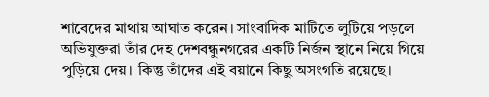শাবেদের মাথায় আঘাত করেন। সাংবাদিক মাটিতে লুটিয়ে পড়লে অভিযুক্তরা তাঁর দেহ দেশবন্ধুনগরের একটি নির্জন স্থানে নিয়ে গিয়ে পুড়িয়ে দেয়। কিন্তু তাঁদের এই বয়ানে কিছু অসংগতি রয়েছে।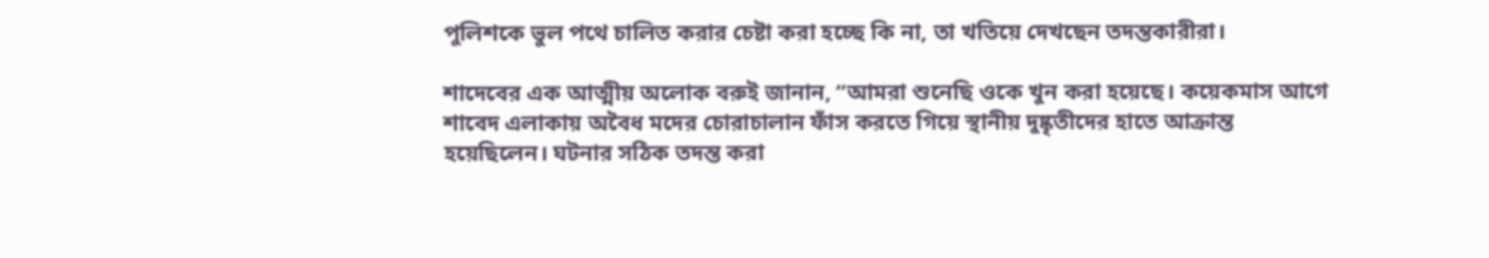পুলিশকে ভুল পথে চালিত করার চেষ্টা করা হচ্ছে কি না, তা খতিয়ে দেখছেন তদন্তকারীরা।

শাদেবের এক আত্মীয় অলোক বরুই জানান, “আমরা শুনেছি ওকে খুন করা হয়েছে। কয়েকমাস আগে শাবেদ এলাকায় অবৈধ মদের চোরাচালান ফাঁস করতে গিয়ে স্থানীয় দুষ্কৃতীদের হাতে আক্রান্ত হয়েছিলেন। ঘটনার সঠিক তদন্ত করা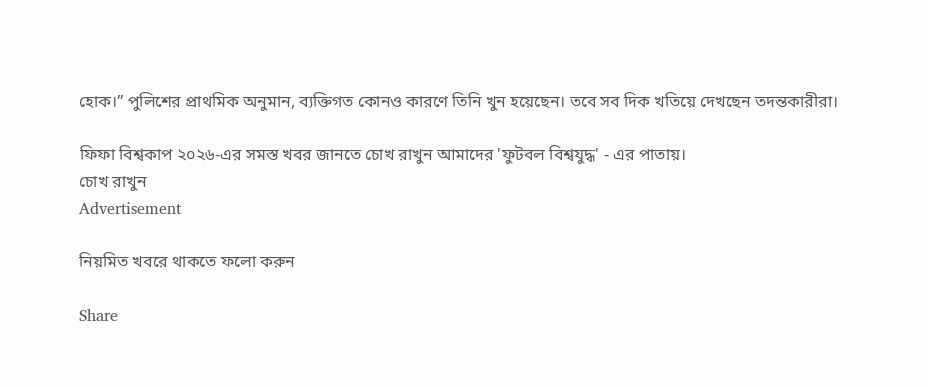হোক।” পুলিশের প্রাথমিক অনুমান, ব্যক্তিগত কোনও কারণে তিনি খুন হয়েছেন। তবে সব দিক খতিয়ে দেখছেন তদন্তকারীরা।

ফিফা বিশ্বকাপ ২০২৬-এর সমস্ত খবর জানতে চোখ রাখুন আমাদের 'ফুটবল বিশ্বযুদ্ধ' - এর পাতায়।
চোখ রাখুন
Advertisement

নিয়মিত খবরে থাকতে ফলো করুন

Share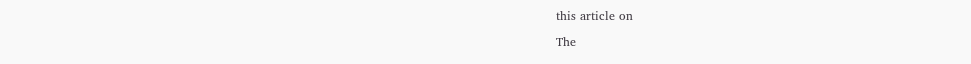this article on

The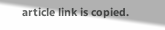article link is copied.